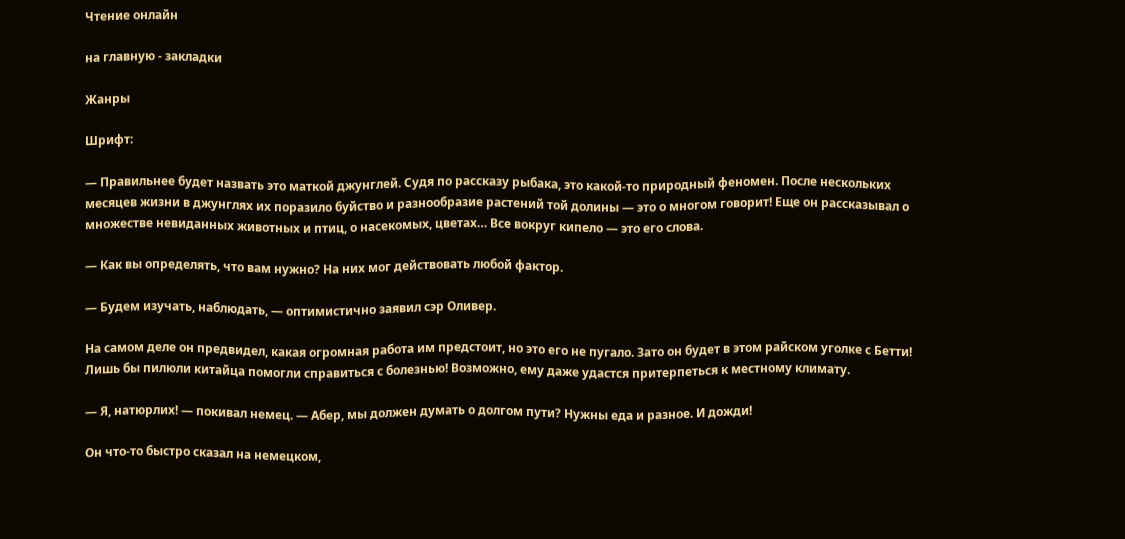Чтение онлайн

на главную - закладки

Жанры

Шрифт:

— Правильнее будет назвать это маткой джунглей. Судя по рассказу рыбака, это какой-то природный феномен. После нескольких месяцев жизни в джунглях их поразило буйство и разнообразие растений той долины — это о многом говорит! Еще он рассказывал о множестве невиданных животных и птиц, о насекомых, цветах… Все вокруг кипело — это его слова.

— Как вы определять, что вам нужно? На них мог действовать любой фактор.

— Будем изучать, наблюдать, — оптимистично заявил сэр Оливер.

На самом деле он предвидел, какая огромная работа им предстоит, но это его не пугало. Зато он будет в этом райском уголке с Бетти! Лишь бы пилюли китайца помогли справиться с болезнью! Возможно, ему даже удастся притерпеться к местному климату.

— Я, натюрлих! — покивал немец. — Абер, мы должен думать о долгом пути? Нужны еда и разное. И дожди!

Он что-то быстро сказал на немецком,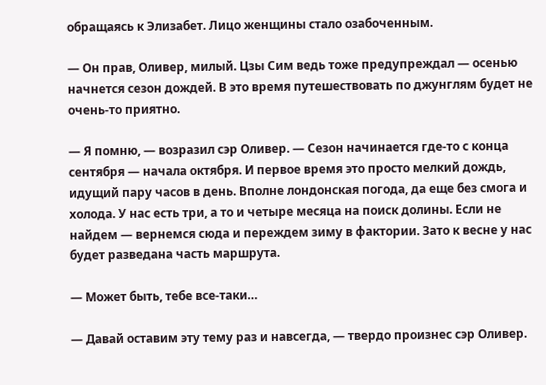обращаясь к Элизабет. Лицо женщины стало озабоченным.

— Он прав, Оливер, милый. Цзы Сим ведь тоже предупреждал — осенью начнется сезон дождей. В это время путешествовать по джунглям будет не очень-то приятно.

— Я помню, — возразил сэр Оливер. — Сезон начинается где-то с конца сентября — начала октября. И первое время это просто мелкий дождь, идущий пару часов в день. Вполне лондонская погода, да еще без смога и холода. У нас есть три, а то и четыре месяца на поиск долины. Если не найдем — вернемся сюда и переждем зиму в фактории. Зато к весне у нас будет разведана часть маршрута.

— Может быть, тебе все-таки…

— Давай оставим эту тему раз и навсегда, — твердо произнес сэр Оливер.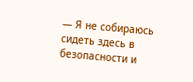— Я не собираюсь сидеть здесь в безопасности и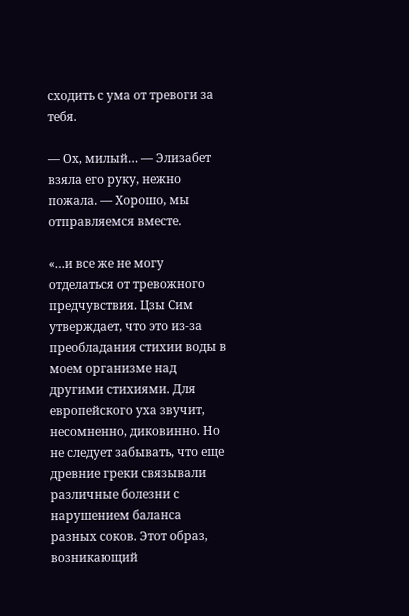сходить с ума от тревоги за тебя.

— Ох, милый… — Элизабет взяла его руку, нежно пожала. — Хорошо, мы отправляемся вместе.

«…и все же не могу отделаться от тревожного предчувствия. Цзы Сим утверждает, что это из-за преобладания стихии воды в моем организме над другими стихиями. Для европейского уха звучит, несомненно, диковинно. Но не следует забывать, что еще древние греки связывали различные болезни с нарушением баланса разных соков. Этот образ, возникающий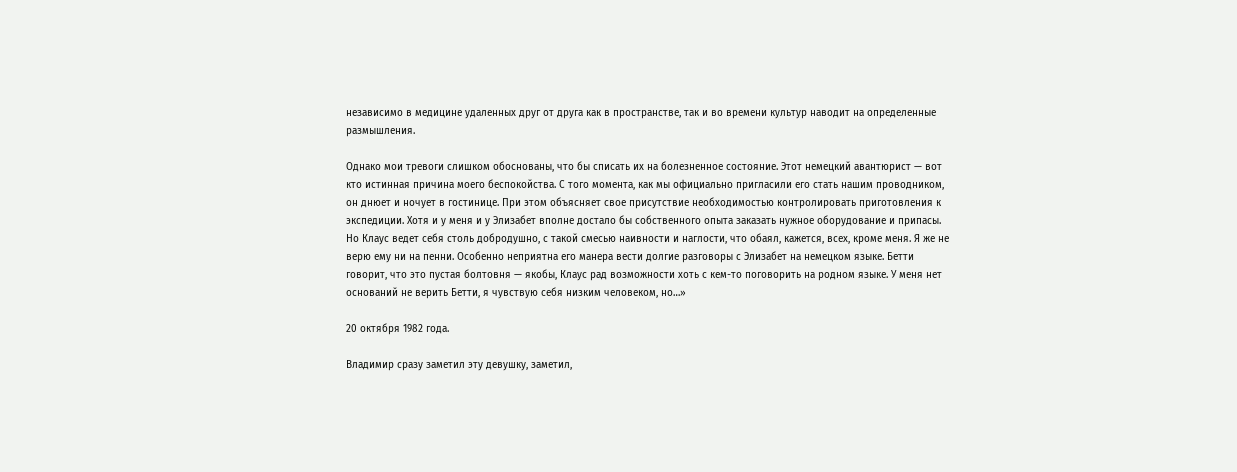независимо в медицине удаленных друг от друга как в пространстве, так и во времени культур наводит на определенные размышления.

Однако мои тревоги слишком обоснованы, что бы списать их на болезненное состояние. Этот немецкий авантюрист — вот кто истинная причина моего беспокойства. С того момента, как мы официально пригласили его стать нашим проводником, он днюет и ночует в гостинице. При этом объясняет свое присутствие необходимостью контролировать приготовления к экспедиции. Хотя и у меня и у Элизабет вполне достало бы собственного опыта заказать нужное оборудование и припасы. Но Клаус ведет себя столь добродушно, с такой смесью наивности и наглости, что обаял, кажется, всех, кроме меня. Я же не верю ему ни на пенни. Особенно неприятна его манера вести долгие разговоры с Элизабет на немецком языке. Бетти говорит, что это пустая болтовня — якобы, Клаус рад возможности хоть с кем-то поговорить на родном языке. У меня нет оснований не верить Бетти, я чувствую себя низким человеком, но…»

20 октября 1982 года.

Владимир сразу заметил эту девушку, заметил,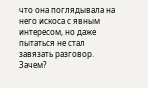что она поглядывала на него искоса с явным интересом, но даже пытаться не стал завязать разговор. Зачем?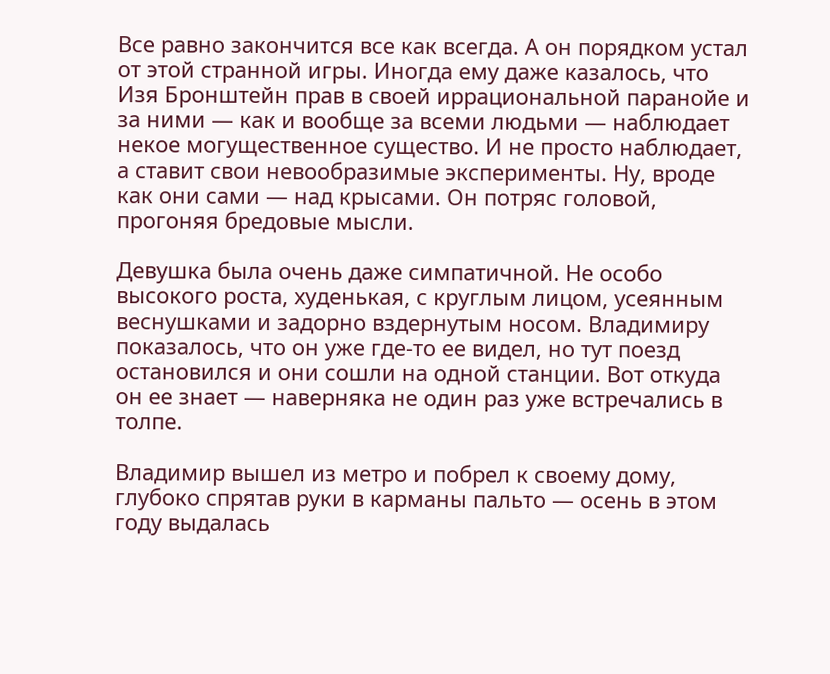Все равно закончится все как всегда. А он порядком устал от этой странной игры. Иногда ему даже казалось, что Изя Бронштейн прав в своей иррациональной паранойе и за ними — как и вообще за всеми людьми — наблюдает некое могущественное существо. И не просто наблюдает, а ставит свои невообразимые эксперименты. Ну, вроде как они сами — над крысами. Он потряс головой, прогоняя бредовые мысли.

Девушка была очень даже симпатичной. Не особо высокого роста, худенькая, с круглым лицом, усеянным веснушками и задорно вздернутым носом. Владимиру показалось, что он уже где-то ее видел, но тут поезд остановился и они сошли на одной станции. Вот откуда он ее знает — наверняка не один раз уже встречались в толпе.

Владимир вышел из метро и побрел к своему дому, глубоко спрятав руки в карманы пальто — осень в этом году выдалась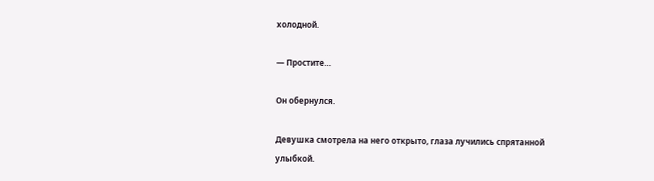холодной.

— Простите…

Он обернулся.

Девушка смотрела на него открыто, глаза лучились спрятанной улыбкой.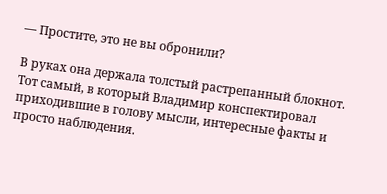— Простите, это не вы обронили?

В руках она держала толстый растрепанный блокнот. Тот самый, в который Владимир конспектировал приходившие в голову мысли, интересные факты и просто наблюдения.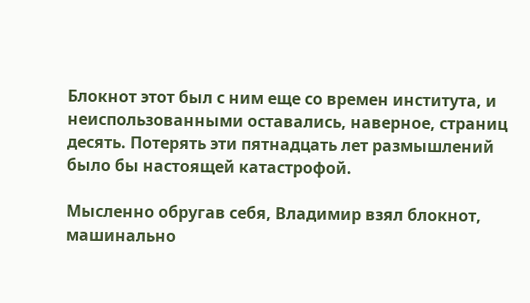Блокнот этот был с ним еще со времен института, и неиспользованными оставались, наверное, страниц десять. Потерять эти пятнадцать лет размышлений было бы настоящей катастрофой.

Мысленно обругав себя, Владимир взял блокнот, машинально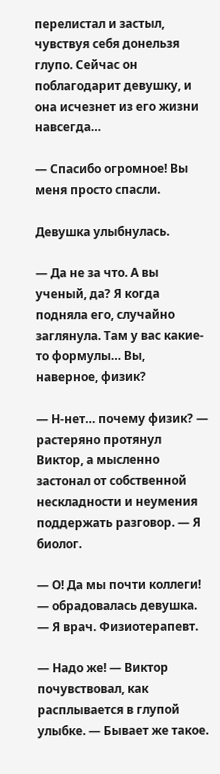перелистал и застыл, чувствуя себя донельзя глупо. Сейчас он поблагодарит девушку, и она исчезнет из его жизни навсегда…

— Спасибо огромное! Вы меня просто спасли.

Девушка улыбнулась.

— Да не за что. А вы ученый, да? Я когда подняла его, случайно заглянула. Там у вас какие-то формулы… Вы, наверное, физик?

— Н-нет… почему физик? — растеряно протянул Виктор, а мысленно застонал от собственной нескладности и неумения поддержать разговор. — Я биолог.

— О! Да мы почти коллеги! — обрадовалась девушка. — Я врач. Физиотерапевт.

— Надо же! — Виктор почувствовал, как расплывается в глупой улыбке. — Бывает же такое.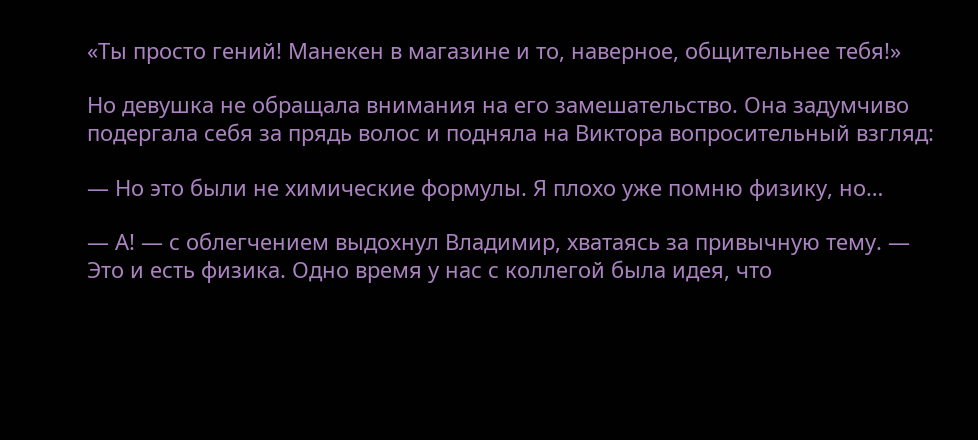«Ты просто гений! Манекен в магазине и то, наверное, общительнее тебя!»

Но девушка не обращала внимания на его замешательство. Она задумчиво подергала себя за прядь волос и подняла на Виктора вопросительный взгляд:

— Но это были не химические формулы. Я плохо уже помню физику, но…

— А! — с облегчением выдохнул Владимир, хватаясь за привычную тему. — Это и есть физика. Одно время у нас с коллегой была идея, что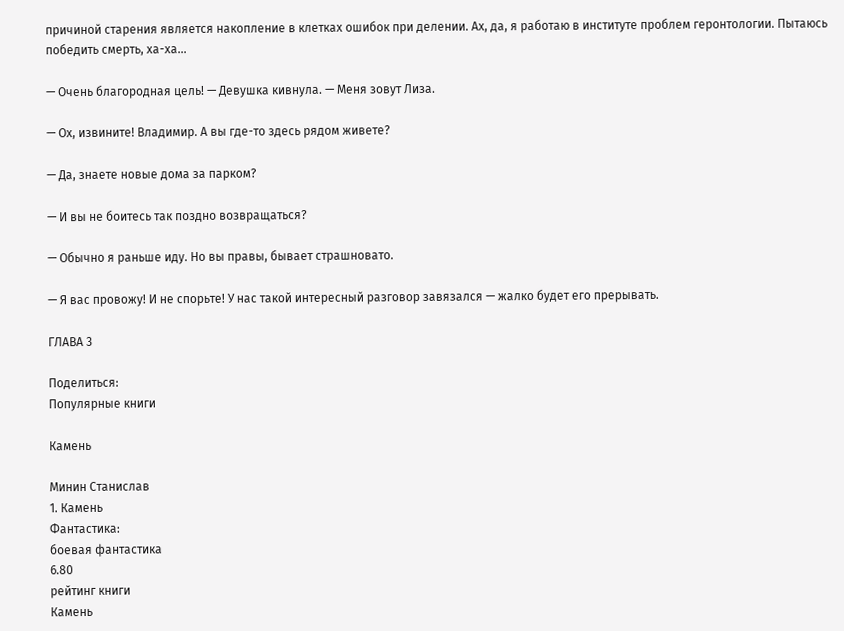причиной старения является накопление в клетках ошибок при делении. Ах, да, я работаю в институте проблем геронтологии. Пытаюсь победить смерть, ха-ха…

— Очень благородная цель! — Девушка кивнула. — Меня зовут Лиза.

— Ох, извините! Владимир. А вы где-то здесь рядом живете?

— Да, знаете новые дома за парком?

— И вы не боитесь так поздно возвращаться?

— Обычно я раньше иду. Но вы правы, бывает страшновато.

— Я вас провожу! И не спорьте! У нас такой интересный разговор завязался — жалко будет его прерывать.

ГЛАВА 3

Поделиться:
Популярные книги

Камень

Минин Станислав
1. Камень
Фантастика:
боевая фантастика
6.80
рейтинг книги
Камень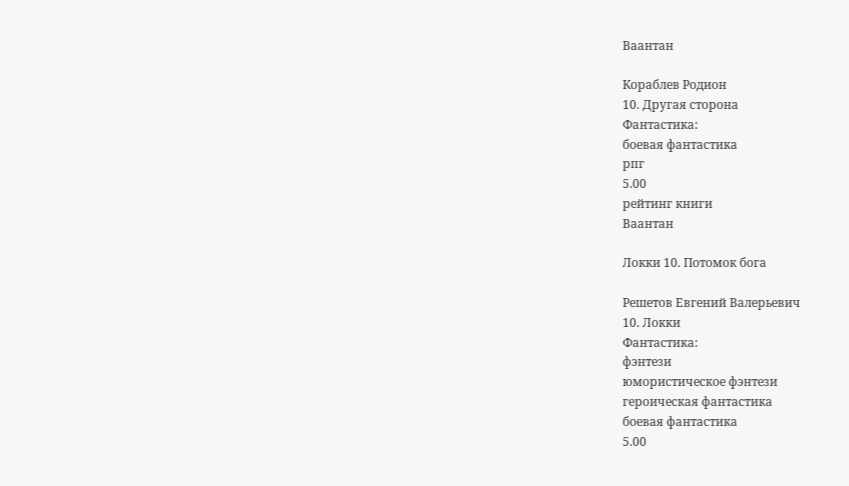Ваантан

Кораблев Родион
10. Другая сторона
Фантастика:
боевая фантастика
рпг
5.00
рейтинг книги
Ваантан

Локки 10. Потомок бога

Решетов Евгений Валерьевич
10. Локки
Фантастика:
фэнтези
юмористическое фэнтези
героическая фантастика
боевая фантастика
5.00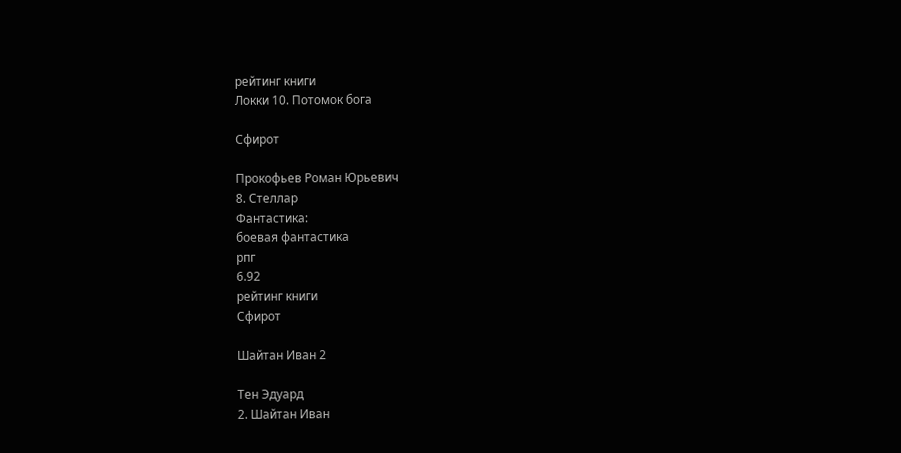рейтинг книги
Локки 10. Потомок бога

Сфирот

Прокофьев Роман Юрьевич
8. Стеллар
Фантастика:
боевая фантастика
рпг
6.92
рейтинг книги
Сфирот

Шайтан Иван 2

Тен Эдуард
2. Шайтан Иван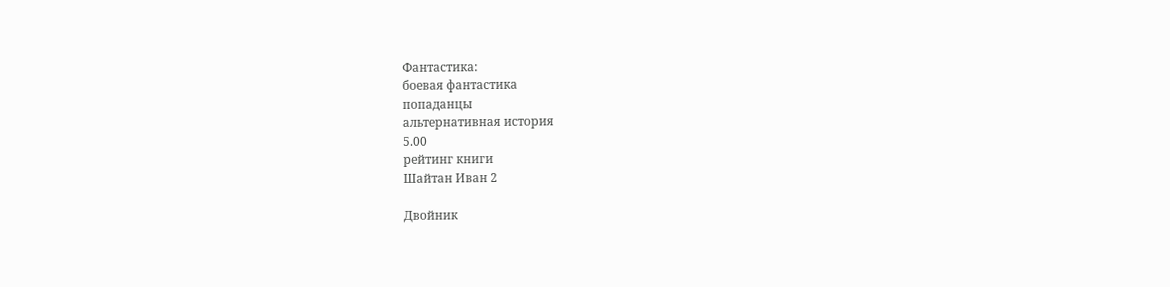Фантастика:
боевая фантастика
попаданцы
альтернативная история
5.00
рейтинг книги
Шайтан Иван 2

Двойник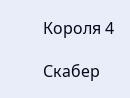Короля 4

Скабер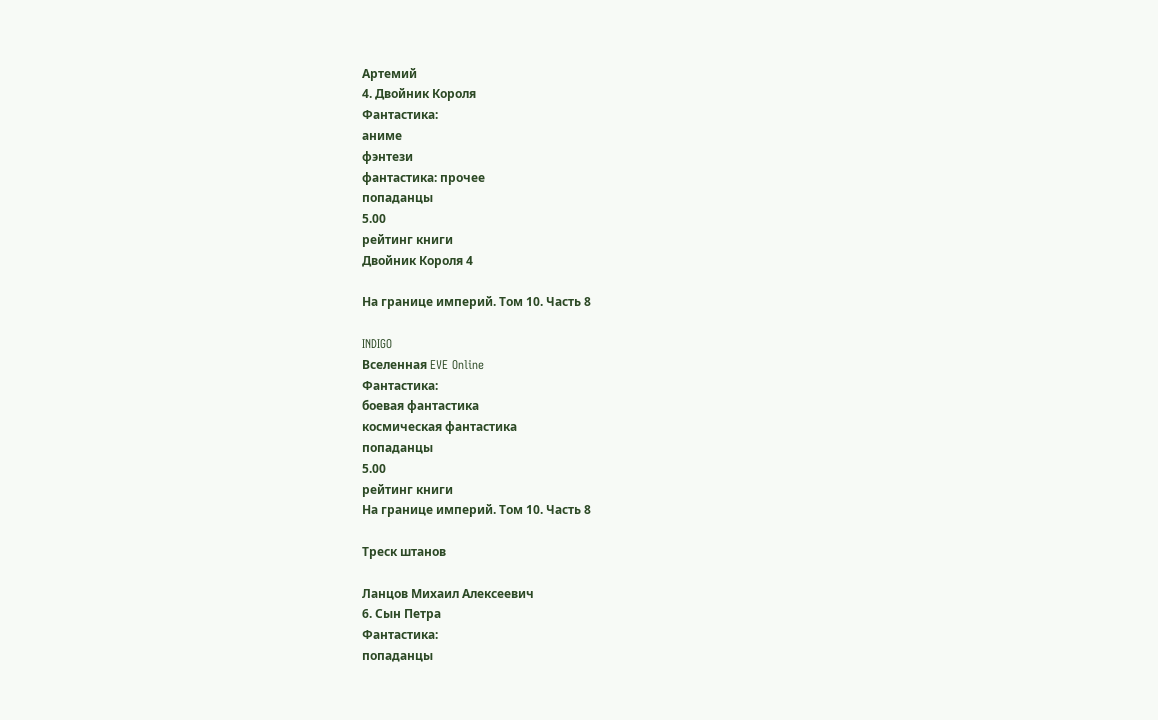Артемий
4. Двойник Короля
Фантастика:
аниме
фэнтези
фантастика: прочее
попаданцы
5.00
рейтинг книги
Двойник Короля 4

На границе империй. Том 10. Часть 8

INDIGO
Вселенная EVE Online
Фантастика:
боевая фантастика
космическая фантастика
попаданцы
5.00
рейтинг книги
На границе империй. Том 10. Часть 8

Треск штанов

Ланцов Михаил Алексеевич
6. Сын Петра
Фантастика:
попаданцы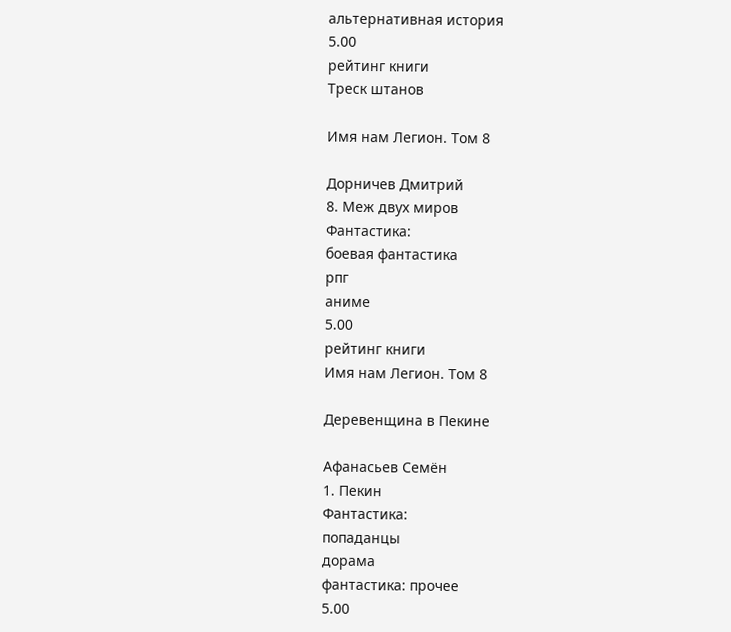альтернативная история
5.00
рейтинг книги
Треск штанов

Имя нам Легион. Том 8

Дорничев Дмитрий
8. Меж двух миров
Фантастика:
боевая фантастика
рпг
аниме
5.00
рейтинг книги
Имя нам Легион. Том 8

Деревенщина в Пекине

Афанасьев Семён
1. Пекин
Фантастика:
попаданцы
дорама
фантастика: прочее
5.00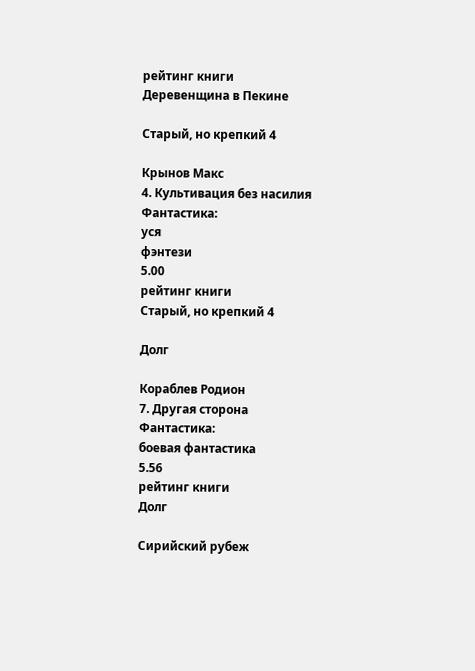рейтинг книги
Деревенщина в Пекине

Старый, но крепкий 4

Крынов Макс
4. Культивация без насилия
Фантастика:
уся
фэнтези
5.00
рейтинг книги
Старый, но крепкий 4

Долг

Кораблев Родион
7. Другая сторона
Фантастика:
боевая фантастика
5.56
рейтинг книги
Долг

Сирийский рубеж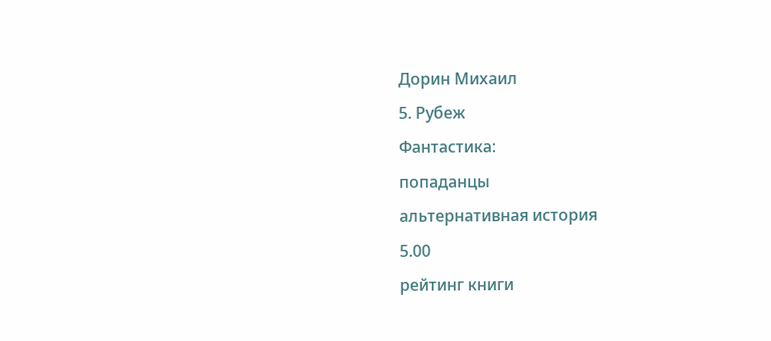Дорин Михаил
5. Рубеж
Фантастика:
попаданцы
альтернативная история
5.00
рейтинг книги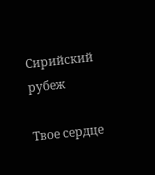Сирийский рубеж

Твое сердце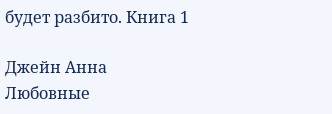будет разбито. Книга 1

Джейн Анна
Любовные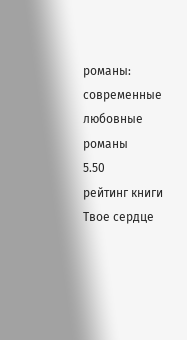романы:
современные любовные романы
5.50
рейтинг книги
Твое сердце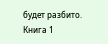будет разбито. Книга 1